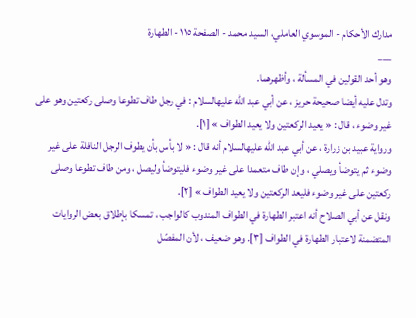مدارك الأحكام - الموسوي العاملي، السيد محمد - الصفحة ١١٥ - الطهارة
___
وهو أحد القولين في المسألة ، وأظهرهما.
وتدل عليه أيضا صحيحة حريز ، عن أبي عبد الله عليهالسلام : في رجل طاف تطوعا وصلى ركعتين وهو على غير وضوء ، قال : « يعيد الركعتين ولا يعيد الطواف » [١].
ورواية عبيد بن زرارة ، عن أبي عبد الله عليهالسلام أنه قال : « لا بأس بأن يطوف الرجل النافلة على غير وضوء ثم يتوضأ ويصلي ، وإن طاف متعمدا على غير وضوء فليتوضأ وليصل ، ومن طاف تطوعا وصلى ركعتين على غير وضوء فليعد الركعتين ولا يعيد الطواف » [٢].
ونقل عن أبي الصلاح أنه اعتبر الطهارة في الطواف المندوب كالواجب ، تمسكا بإطلاق بعض الروايات المتضمنة لاعتبار الطهارة في الطواف [٣]. وهو ضعيف ، لأن المفصّل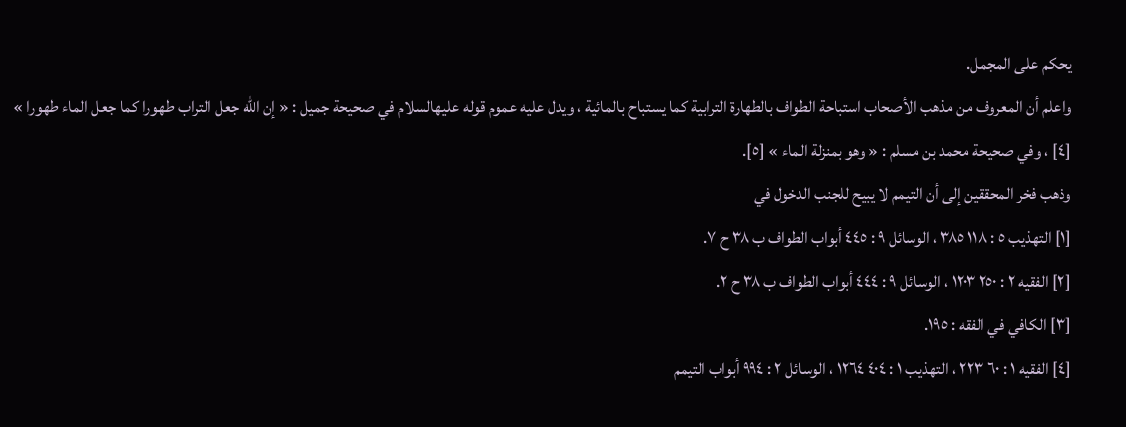يحكم على المجمل.
واعلم أن المعروف من مذهب الأصحاب استباحة الطواف بالطهارة الترابية كما يستباح بالمائية ، ويدل عليه عموم قوله عليهالسلام في صحيحة جميل : « إن الله جعل التراب طهورا كما جعل الماء طهورا » [٤] ، وفي صحيحة محمد بن مسلم : « وهو بمنزلة الماء » [٥].
وذهب فخر المحققين إلى أن التيمم لا يبيح للجنب الدخول في
[١] التهذيب ٥ : ١١٨ ٣٨٥ ، الوسائل ٩ : ٤٤٥ أبواب الطواف ب ٣٨ ح ٧.
[٢] الفقيه ٢ : ٢٥٠ ١٢٠٣ ، الوسائل ٩ : ٤٤٤ أبواب الطواف ب ٣٨ ح ٢.
[٣] الكافي في الفقه : ١٩٥.
[٤] الفقيه ١ : ٦٠ ٢٢٣ ، التهذيب ١ : ٤٠٤ ١٢٦٤ ، الوسائل ٢ : ٩٩٤ أبواب التيمم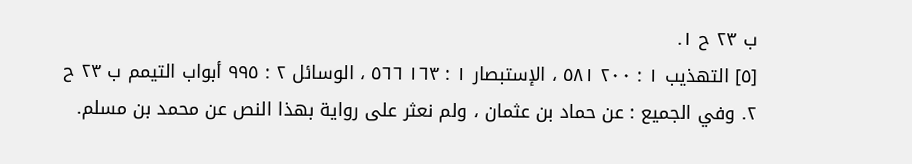ب ٢٣ ح ١.
[٥] التهذيب ١ : ٢٠٠ ٥٨١ ، الإستبصار ١ : ١٦٣ ٥٦٦ ، الوسائل ٢ : ٩٩٥ أبواب التيمم ب ٢٣ ح ٢. وفي الجميع : عن حماد بن عثمان ، ولم نعثر على رواية بهذا النص عن محمد بن مسلم.